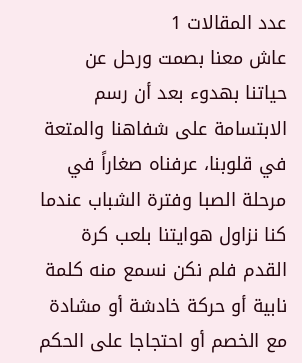عدد المقالات 1
عاش معنا بصمت ورحل عن حياتنا بهدوء بعد أن رسم الابتسامة على شفاهنا والمتعة في قلوبنا، عرفناه صغاراً في مرحلة الصبا وفترة الشباب عندما كنا نزاول هوايتنا بلعب كرة القدم فلم نكن نسمع منه كلمة نابية أو حركة خادشة أو مشادة مع الخصم أو احتجاجا على الحكم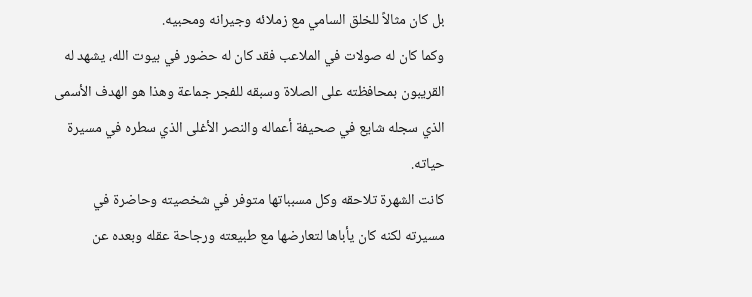بل كان مثالاً للخلق السامي مع زملائه وجيرانه ومحبيه.
وكما كان له صولات في الملاعب فقد كان له حضور في بيوت الله، يشهد له القريبون بمحافظته على الصلاة وسبقه للفجر جماعة وهذا هو الهدف الأسمى الذي سجله شايع في صحيفة أعماله والنصر الأغلى الذي سطره في مسيرة حياته.
كانت الشهرة تلاحقه وكل مسبباتها متوفر في شخصيته وحاضرة في مسيرته لكنه كان يأباها لتعارضها مع طبيعته ورجاحة عقله وبعده عن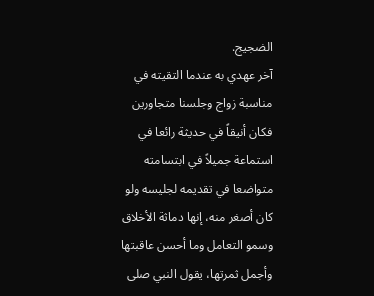الضجيج.
آخر عهدي به عندما التقيته في مناسبة زواج وجلسنا متجاورين فكان أنيقاً في حديثة رائعا في استماعة جميلاً في ابتسامته متواضعا في تقديمه لجليسه ولو كان أصغر منه، إنها دماثة الأخلاق وسمو التعامل وما أحسن عاقبتها وأجمل ثمرتها، يقول النبي صلى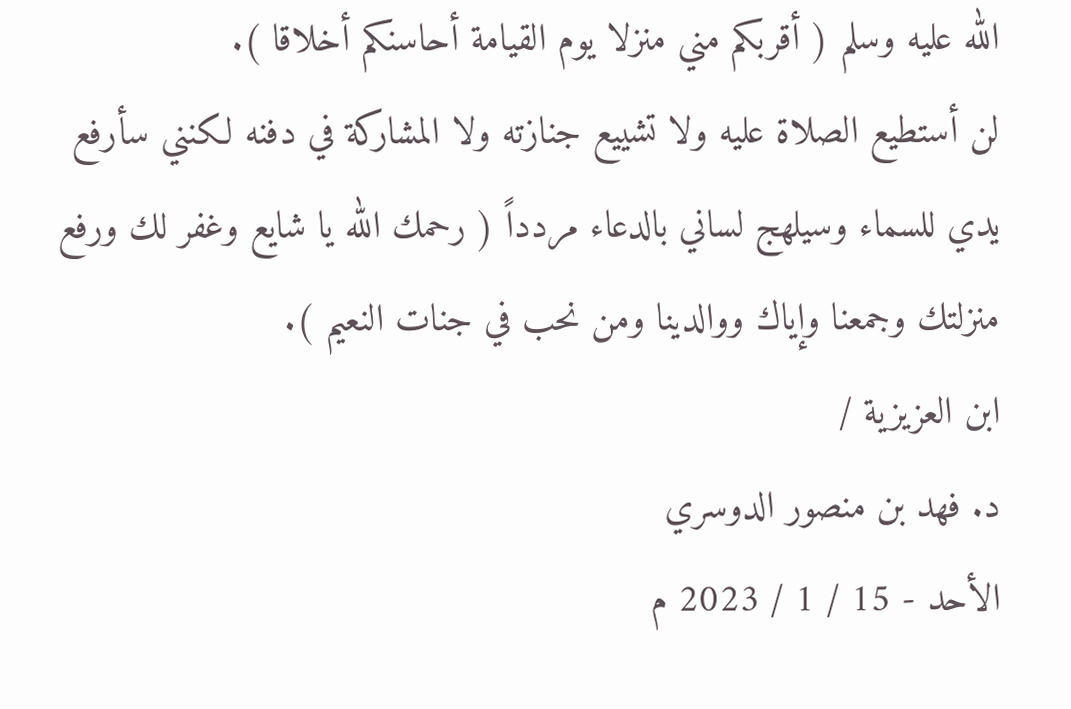الله عليه وسلم ( أقربكم مني منزلا يوم القيامة أحاسنكم أخلاقا ).
لن أستطيع الصلاة عليه ولا تشييع جنازته ولا المشاركة في دفنه لكنني سأرفع يدي للسماء وسيلهج لساني بالدعاء مردداً ( رحمك الله يا شايع وغفر لك ورفع منزلتك وجمعنا وإياك ووالدينا ومن نحب في جنات النعيم ).
ابن العزيزية /
د. فهد بن منصور الدوسري
الأحد - 15 / 1 / 2023 م